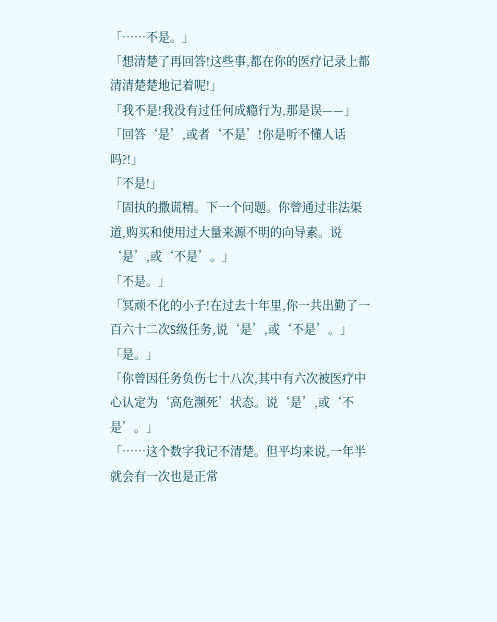「……不是。」
「想清楚了再回答!这些事,都在你的医疗记录上都清清楚楚地记着呢!」
「我不是!我没有过任何成瘾行为,那是误——」
「回答‘是’,或者‘不是’!你是听不懂人话吗?!」
「不是!」
「固执的撒谎精。下一个问题。你曾通过非法渠道,购买和使用过大量来源不明的向导素。说‘是’,或‘不是’。」
「不是。」
「冥顽不化的小子!在过去十年里,你一共出勤了一百六十二次S级任务,说‘是’,或‘不是’。」
「是。」
「你曾因任务负伤七十八次,其中有六次被医疗中心认定为‘高危濒死’状态。说‘是’,或‘不是’。」
「……这个数字我记不清楚。但平均来说,一年半就会有一次也是正常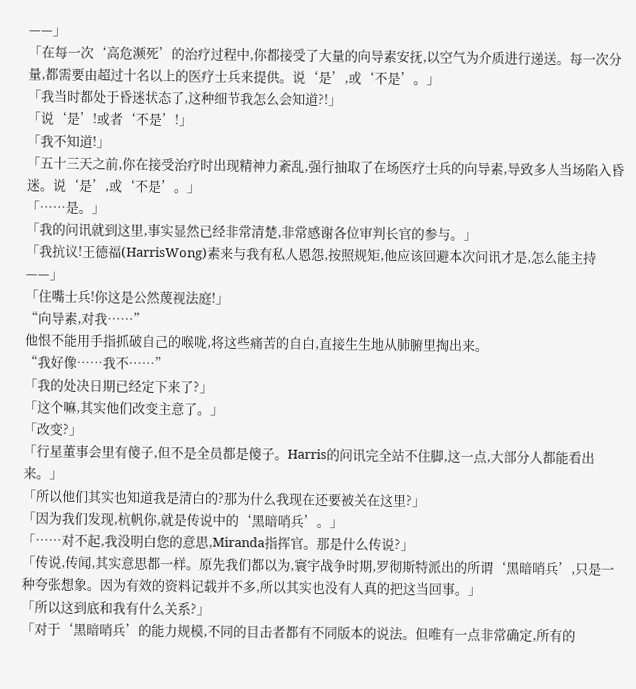——」
「在每一次‘高危濒死’的治疗过程中,你都接受了大量的向导素安抚,以空气为介质进行递送。每一次分量,都需要由超过十名以上的医疗士兵来提供。说‘是’,或‘不是’。」
「我当时都处于昏迷状态了,这种细节我怎么会知道?!」
「说‘是’!或者‘不是’!」
「我不知道!」
「五十三天之前,你在接受治疗时出现精神力紊乱,强行抽取了在场医疗士兵的向导素,导致多人当场陷入昏迷。说‘是’,或‘不是’。」
「……是。」
「我的问讯就到这里,事实显然已经非常清楚,非常感谢各位审判长官的参与。」
「我抗议!王德福(HarrisWong)素来与我有私人恩怨,按照规矩,他应该回避本次问讯才是,怎么能主持——」
「住嘴士兵!你这是公然蔑视法庭!」
“向导素,对我……”
他恨不能用手指抓破自己的喉咙,将这些痛苦的自白,直接生生地从肺腑里掏出来。
“我好像……我不……”
「我的处决日期已经定下来了?」
「这个嘛,其实他们改变主意了。」
「改变?」
「行星董事会里有傻子,但不是全员都是傻子。Harris的问讯完全站不住脚,这一点,大部分人都能看出来。」
「所以他们其实也知道我是清白的?那为什么我现在还要被关在这里?」
「因为我们发现,杭帆你,就是传说中的‘黑暗哨兵’。」
「……对不起,我没明白您的意思,Miranda指挥官。那是什么传说?」
「传说,传闻,其实意思都一样。原先我们都以为,寰宇战争时期,罗彻斯特派出的所谓‘黑暗哨兵’,只是一种夸张想象。因为有效的资料记载并不多,所以其实也没有人真的把这当回事。」
「所以这到底和我有什么关系?」
「对于‘黑暗哨兵’的能力规模,不同的目击者都有不同版本的说法。但唯有一点非常确定,所有的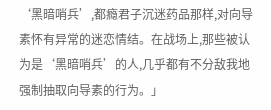‘黑暗哨兵’,都瘾君子沉迷药品那样,对向导素怀有异常的迷恋情结。在战场上,那些被认为是‘黑暗哨兵’的人,几乎都有不分敌我地强制抽取向导素的行为。」